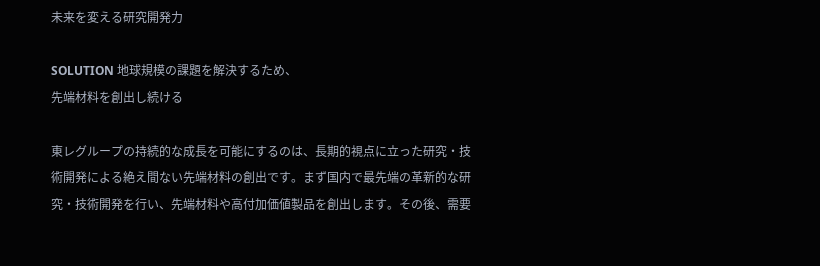未来を変える研究開発力

SOLUTION 地球規模の課題を解決するため、
先端材料を創出し続ける

東レグループの持続的な成長を可能にするのは、長期的視点に立った研究・技術開発による絶え間ない先端材料の創出です。まず国内で最先端の革新的な研究・技術開発を行い、先端材料や高付加価値製品を創出します。その後、需要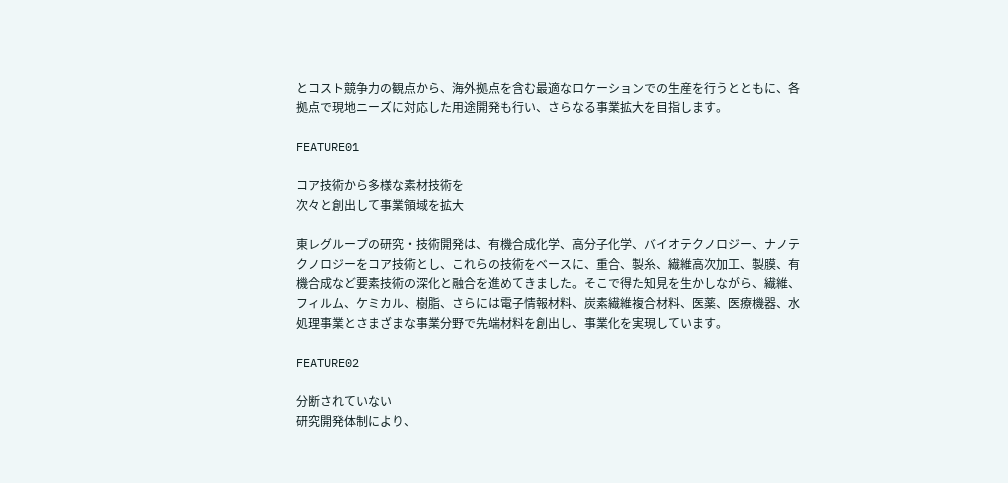とコスト競争力の観点から、海外拠点を含む最適なロケーションでの生産を行うとともに、各拠点で現地ニーズに対応した用途開発も行い、さらなる事業拡大を目指します。

FEATURE01

コア技術から多様な素材技術を
次々と創出して事業領域を拡大

東レグループの研究・技術開発は、有機合成化学、高分子化学、バイオテクノロジー、ナノテクノロジーをコア技術とし、これらの技術をベースに、重合、製糸、繊維高次加工、製膜、有機合成など要素技術の深化と融合を進めてきました。そこで得た知見を生かしながら、繊維、フィルム、ケミカル、樹脂、さらには電子情報材料、炭素繊維複合材料、医薬、医療機器、水処理事業とさまざまな事業分野で先端材料を創出し、事業化を実現しています。

FEATURE02

分断されていない
研究開発体制により、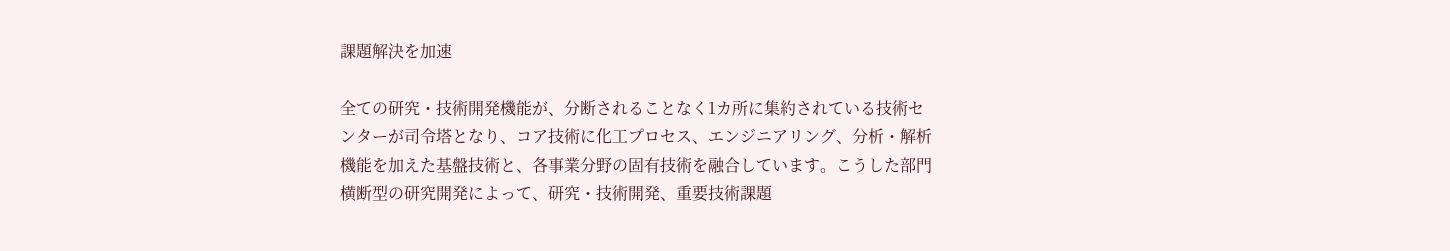課題解決を加速

全ての研究・技術開発機能が、分断されることなく1カ所に集約されている技術センターが司令塔となり、コア技術に化工プロセス、エンジニアリング、分析・解析機能を加えた基盤技術と、各事業分野の固有技術を融合しています。こうした部門横断型の研究開発によって、研究・技術開発、重要技術課題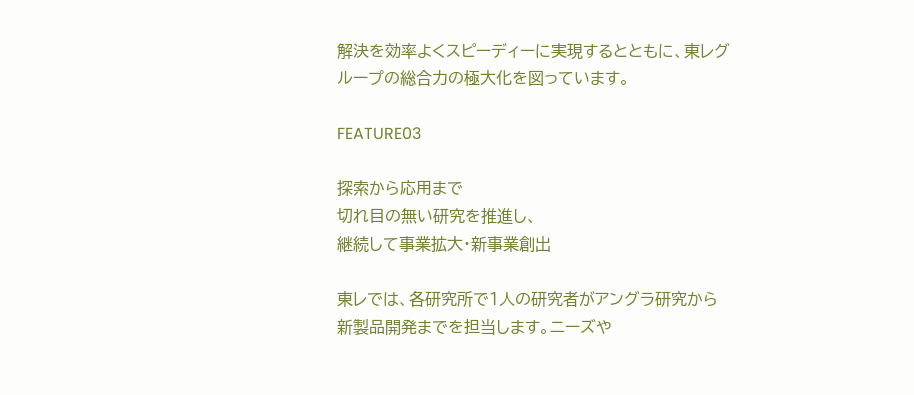解決を効率よくスピーディーに実現するとともに、東レグループの総合力の極大化を図っています。

FEATURE03

探索から応用まで
切れ目の無い研究を推進し、
継続して事業拡大・新事業創出

東レでは、各研究所で1人の研究者がアングラ研究から新製品開発までを担当します。ニーズや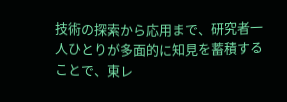技術の探索から応用まで、研究者一人ひとりが多面的に知見を蓄積することで、東レ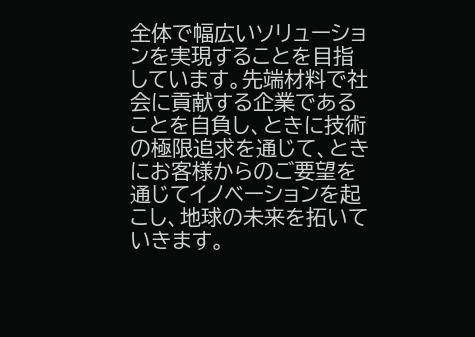全体で幅広いソリューションを実現することを目指しています。先端材料で社会に貢献する企業であることを自負し、ときに技術の極限追求を通じて、ときにお客様からのご要望を通じてイノベーションを起こし、地球の未来を拓いていきます。